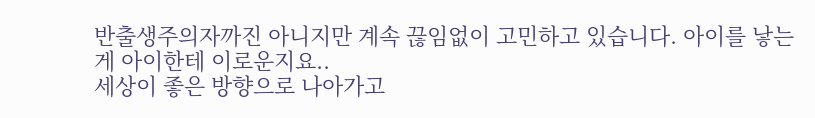반출생주의자까진 아니지만 계속 끊임없이 고민하고 있습니다. 아이를 낳는게 아이한테 이로운지요..
세상이 좋은 방향으로 나아가고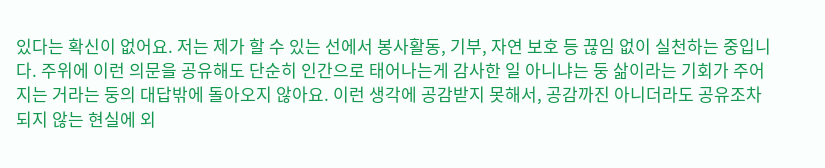있다는 확신이 없어요. 저는 제가 할 수 있는 선에서 봉사활동, 기부, 자연 보호 등 끊임 없이 실천하는 중입니다. 주위에 이런 의문을 공유해도 단순히 인간으로 태어나는게 감사한 일 아니냐는 둥 삶이라는 기회가 주어지는 거라는 둥의 대답밖에 돌아오지 않아요. 이런 생각에 공감받지 못해서, 공감까진 아니더라도 공유조차 되지 않는 현실에 외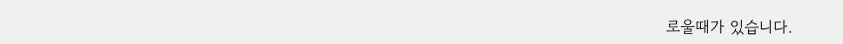로울때가 있습니다.